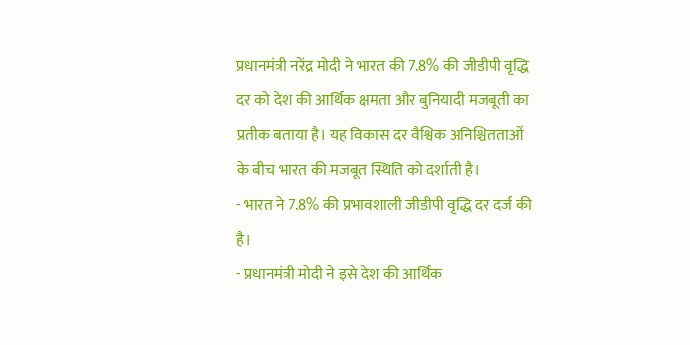प्रधानमंत्री नरेंद्र मोदी ने भारत की 7.8% की जीडीपी वृद्धि दर को देश की आर्थिक क्षमता और बुनियादी मजबूती का प्रतीक बताया है। यह विकास दर वैश्विक अनिश्चितताओं के बीच भारत की मजबूत स्थिति को दर्शाती है।
- भारत ने 7.8% की प्रभावशाली जीडीपी वृद्धि दर दर्ज की है।
- प्रधानमंत्री मोदी ने इसे देश की आर्थिक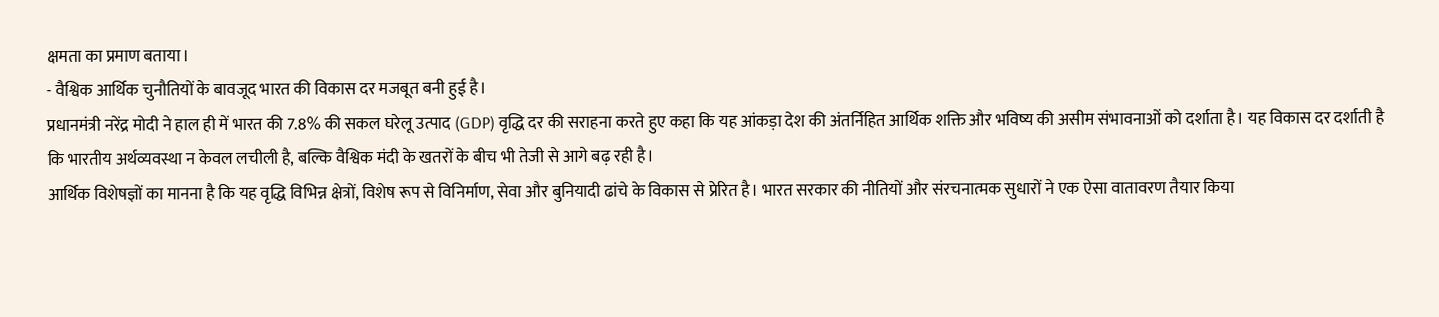क्षमता का प्रमाण बताया।
- वैश्विक आर्थिक चुनौतियों के बावजूद भारत की विकास दर मजबूत बनी हुई है।
प्रधानमंत्री नरेंद्र मोदी ने हाल ही में भारत की 7.8% की सकल घरेलू उत्पाद (GDP) वृद्धि दर की सराहना करते हुए कहा कि यह आंकड़ा देश की अंतर्निहित आर्थिक शक्ति और भविष्य की असीम संभावनाओं को दर्शाता है। यह विकास दर दर्शाती है कि भारतीय अर्थव्यवस्था न केवल लचीली है, बल्कि वैश्विक मंदी के खतरों के बीच भी तेजी से आगे बढ़ रही है।
आर्थिक विशेषज्ञों का मानना है कि यह वृद्धि विभिन्न क्षेत्रों, विशेष रूप से विनिर्माण, सेवा और बुनियादी ढांचे के विकास से प्रेरित है। भारत सरकार की नीतियों और संरचनात्मक सुधारों ने एक ऐसा वातावरण तैयार किया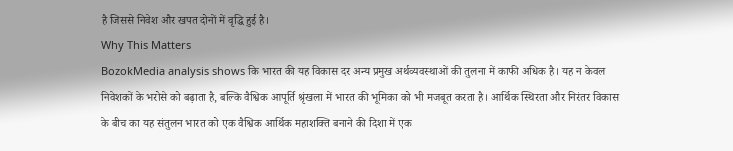है जिससे निवेश और खपत दोनों में वृद्धि हुई है।
Why This Matters
BozokMedia analysis shows कि भारत की यह विकास दर अन्य प्रमुख अर्थव्यवस्थाओं की तुलना में काफी अधिक है। यह न केवल निवेशकों के भरोसे को बढ़ाता है, बल्कि वैश्विक आपूर्ति श्रृंखला में भारत की भूमिका को भी मजबूत करता है। आर्थिक स्थिरता और निरंतर विकास के बीच का यह संतुलन भारत को एक वैश्विक आर्थिक महाशक्ति बनाने की दिशा में एक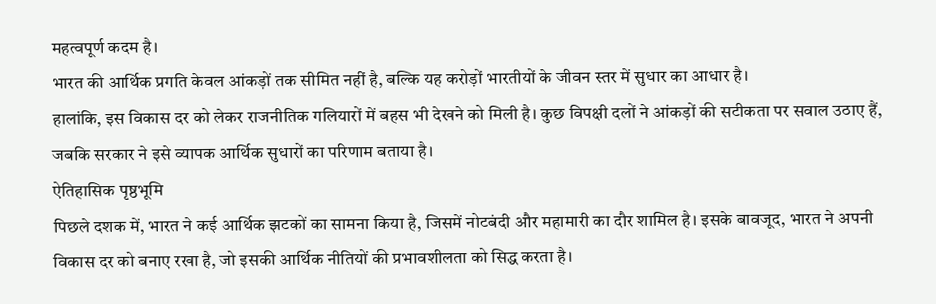महत्वपूर्ण कदम है।
भारत की आर्थिक प्रगति केवल आंकड़ों तक सीमित नहीं है, बल्कि यह करोड़ों भारतीयों के जीवन स्तर में सुधार का आधार है।
हालांकि, इस विकास दर को लेकर राजनीतिक गलियारों में बहस भी देखने को मिली है। कुछ विपक्षी दलों ने आंकड़ों की सटीकता पर सवाल उठाए हैं, जबकि सरकार ने इसे व्यापक आर्थिक सुधारों का परिणाम बताया है।
ऐतिहासिक पृष्ठभूमि
पिछले दशक में, भारत ने कई आर्थिक झटकों का सामना किया है, जिसमें नोटबंदी और महामारी का दौर शामिल है। इसके बावजूद, भारत ने अपनी विकास दर को बनाए रखा है, जो इसकी आर्थिक नीतियों की प्रभावशीलता को सिद्ध करता है।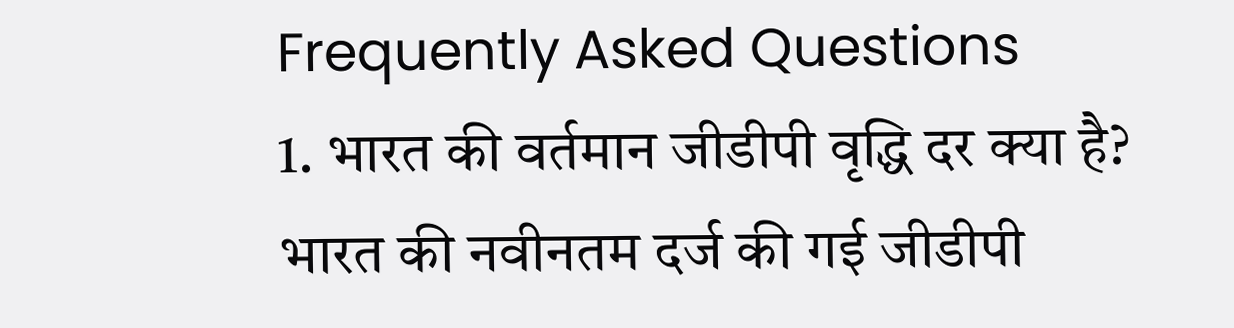Frequently Asked Questions
1. भारत की वर्तमान जीडीपी वृद्धि दर क्या है?
भारत की नवीनतम दर्ज की गई जीडीपी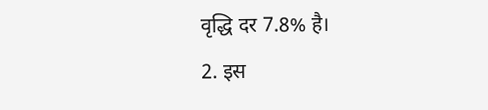वृद्धि दर 7.8% है।
2. इस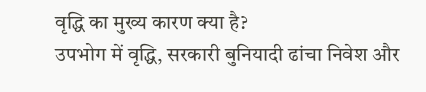वृद्धि का मुख्य कारण क्या है?
उपभोग में वृद्धि, सरकारी बुनियादी ढांचा निवेश और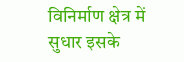विनिर्माण क्षेत्र में सुधार इसके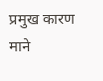प्रमुख कारण माने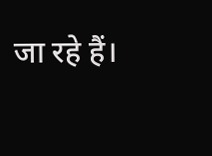जा रहे हैं।